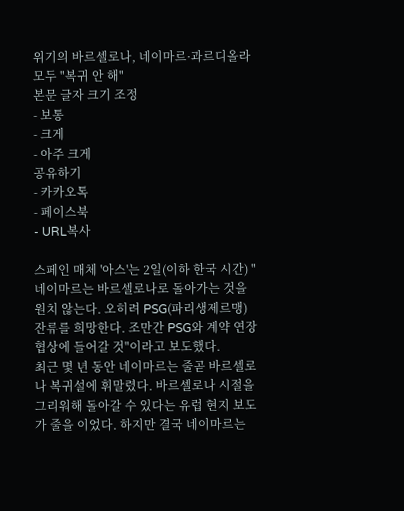위기의 바르셀로나, 네이마르·과르디올라 모두 "복귀 안 해"
본문 글자 크기 조정
- 보통
- 크게
- 아주 크게
공유하기
- 카카오톡
- 페이스북
- URL복사

스페인 매체 '아스'는 2일(이하 한국 시간) "네이마르는 바르셀로나로 돌아가는 것을 원치 않는다. 오히려 PSG(파리생제르맹) 잔류를 희망한다. 조만간 PSG와 계약 연장 협상에 들어갈 것"이라고 보도했다.
최근 몇 년 동안 네이마르는 줄곧 바르셀로나 복귀설에 휘말렸다. 바르셀로나 시절을 그리워해 돌아갈 수 있다는 유럽 현지 보도가 줄을 이었다. 하지만 결국 네이마르는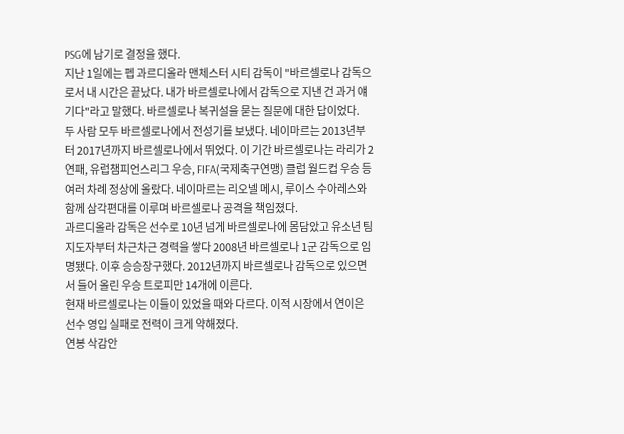PSG에 남기로 결정을 했다.
지난 1일에는 펩 과르디올라 맨체스터 시티 감독이 "바르셀로나 감독으로서 내 시간은 끝났다. 내가 바르셀로나에서 감독으로 지낸 건 과거 얘기다"라고 말했다. 바르셀로나 복귀설을 묻는 질문에 대한 답이었다.
두 사람 모두 바르셀로나에서 전성기를 보냈다. 네이마르는 2013년부터 2017년까지 바르셀로나에서 뛰었다. 이 기간 바르셀로나는 라리가 2연패, 유럽챔피언스리그 우승, FIFA(국제축구연맹) 클럽 월드컵 우승 등 여러 차례 정상에 올랐다. 네이마르는 리오넬 메시, 루이스 수아레스와 함께 삼각편대를 이루며 바르셀로나 공격을 책임졌다.
과르디올라 감독은 선수로 10년 넘게 바르셀로나에 몸담았고 유소년 팀 지도자부터 차근차근 경력을 쌓다 2008년 바르셀로나 1군 감독으로 임명됐다. 이후 승승장구했다. 2012년까지 바르셀로나 감독으로 있으면서 들어 올린 우승 트로피만 14개에 이른다.
현재 바르셀로나는 이들이 있었을 때와 다르다. 이적 시장에서 연이은 선수 영입 실패로 전력이 크게 약해졌다.
연봉 삭감안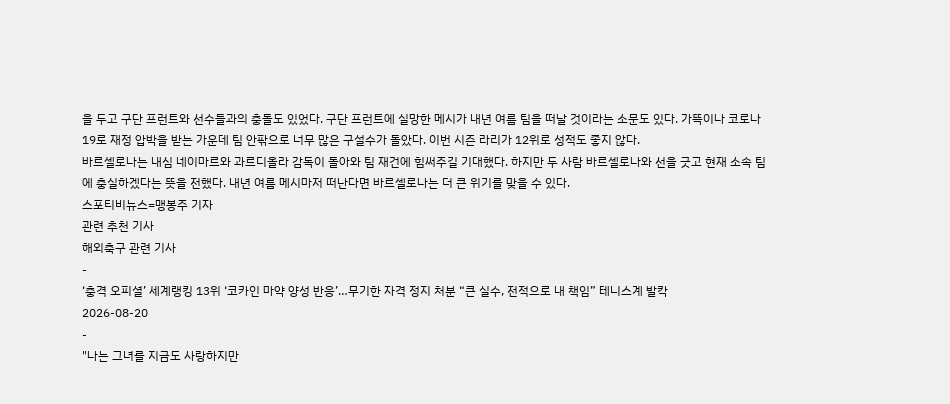을 두고 구단 프런트와 선수들과의 충돌도 있었다. 구단 프런트에 실망한 메시가 내년 여름 팀을 떠날 것이라는 소문도 있다. 가뜩이나 코로나19로 재정 압박을 받는 가운데 팀 안팎으로 너무 많은 구설수가 돌았다. 이번 시즌 라리가 12위로 성적도 좋지 않다.
바르셀로나는 내심 네이마르와 과르디올라 감독이 돌아와 팀 재건에 힘써주길 기대했다. 하지만 두 사람 바르셀로나와 선을 긋고 현재 소속 팀에 충실하겠다는 뜻을 전했다. 내년 여름 메시마저 떠난다면 바르셀로나는 더 큰 위기를 맞을 수 있다.
스포티비뉴스=맹봉주 기자
관련 추천 기사
해외축구 관련 기사
-
‘충격 오피셜’ 세계랭킹 13위 ‘코카인 마약 양성 반응’…무기한 자격 정지 처분 “큰 실수, 전적으로 내 책임” 테니스계 발칵
2026-08-20
-
"나는 그녀를 지금도 사랑하지만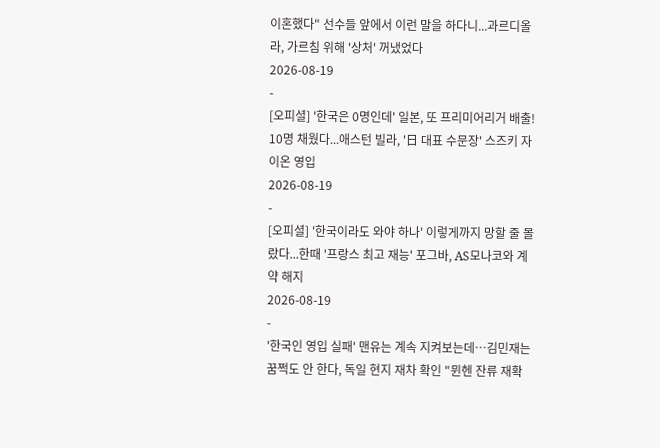이혼했다" 선수들 앞에서 이런 말을 하다니...과르디올라, 가르침 위해 '상처' 꺼냈었다
2026-08-19
-
[오피셜] '한국은 0명인데' 일본, 또 프리미어리거 배출! 10명 채웠다...애스턴 빌라, '日 대표 수문장' 스즈키 자이온 영입
2026-08-19
-
[오피셜] '한국이라도 와야 하나' 이렇게까지 망할 줄 몰랐다...한때 '프랑스 최고 재능' 포그바, AS모나코와 계약 해지
2026-08-19
-
'한국인 영입 실패' 맨유는 계속 지켜보는데…김민재는 꿈쩍도 안 한다, 독일 현지 재차 확인 "뮌헨 잔류 재확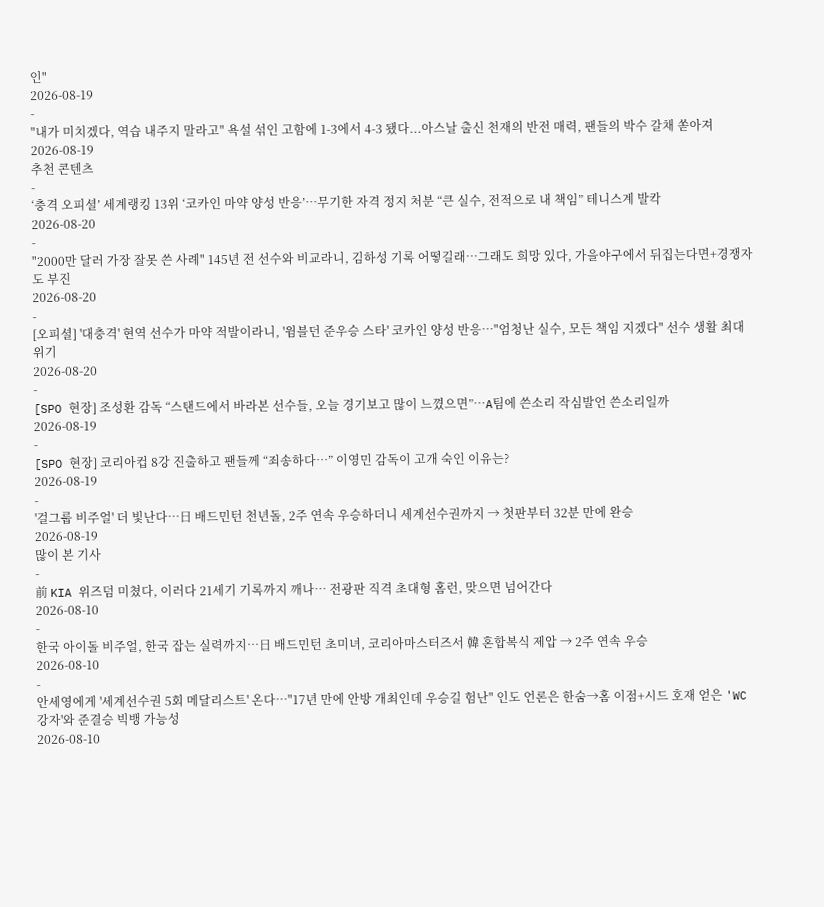인"
2026-08-19
-
"내가 미치겠다, 역습 내주지 말라고" 욕설 섞인 고함에 1-3에서 4-3 됐다...아스날 출신 천재의 반전 매력, 팬들의 박수 갈채 쏟아져
2026-08-19
추천 콘텐츠
-
‘충격 오피셜’ 세계랭킹 13위 ‘코카인 마약 양성 반응’…무기한 자격 정지 처분 “큰 실수, 전적으로 내 책임” 테니스계 발칵
2026-08-20
-
"2000만 달러 가장 잘못 쓴 사례" 145년 전 선수와 비교라니, 김하성 기록 어떻길래…그래도 희망 있다, 가을야구에서 뒤집는다면+경쟁자도 부진
2026-08-20
-
[오피셜] '대충격' 현역 선수가 마약 적발이라니, '윔블던 준우승 스타' 코카인 양성 반응…"엄청난 실수, 모든 책임 지겠다" 선수 생활 최대 위기
2026-08-20
-
[SPO 현장] 조성환 감독 “스탠드에서 바라본 선수들, 오늘 경기보고 많이 느꼈으면”…A팀에 쓴소리 작심발언 쓴소리일까
2026-08-19
-
[SPO 현장] 코리아컵 8강 진출하고 팬들께 “죄송하다…” 이영민 감독이 고개 숙인 이유는?
2026-08-19
-
'걸그룹 비주얼' 더 빛난다…日 배드민턴 천년돌, 2주 연속 우승하더니 세계선수권까지 → 첫판부터 32분 만에 완승
2026-08-19
많이 본 기사
-
前 KIA 위즈덤 미쳤다, 이러다 21세기 기록까지 깨나… 전광판 직격 초대형 홈런, 맞으면 넘어간다
2026-08-10
-
한국 아이돌 비주얼, 한국 잡는 실력까지…日 배드민턴 초미녀, 코리아마스터즈서 韓 혼합복식 제압 → 2주 연속 우승
2026-08-10
-
안세영에게 '세계선수권 5회 메달리스트' 온다…"17년 만에 안방 개최인데 우승길 험난" 인도 언론은 한숨→홈 이점+시드 호재 얻은 'WC 강자'와 준결승 빅뱅 가능성
2026-08-10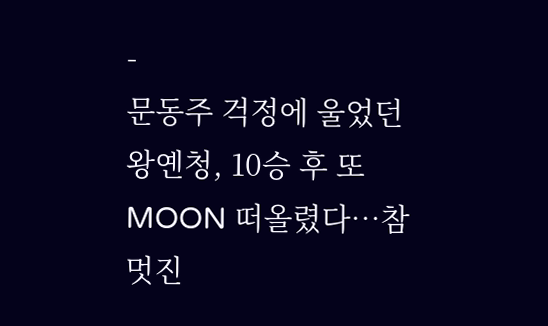-
문동주 걱정에 울었던 왕옌청, 10승 후 또 MOON 떠올렸다…참 멋진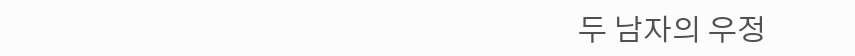두 남자의 우정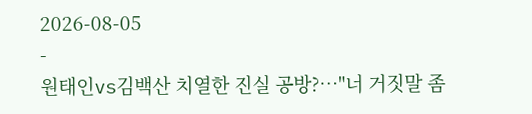2026-08-05
-
원태인vs김백산 치열한 진실 공방?…"너 거짓말 좀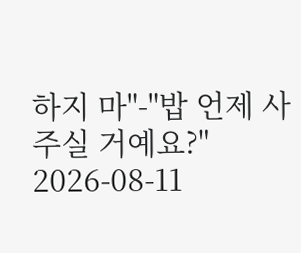하지 마"-"밥 언제 사주실 거예요?"
2026-08-11